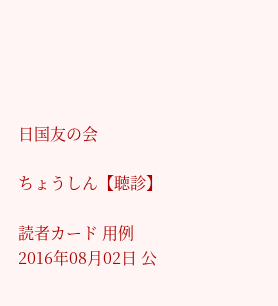日国友の会

ちょうしん【聴診】

読者カード 用例 2016年08月02日 公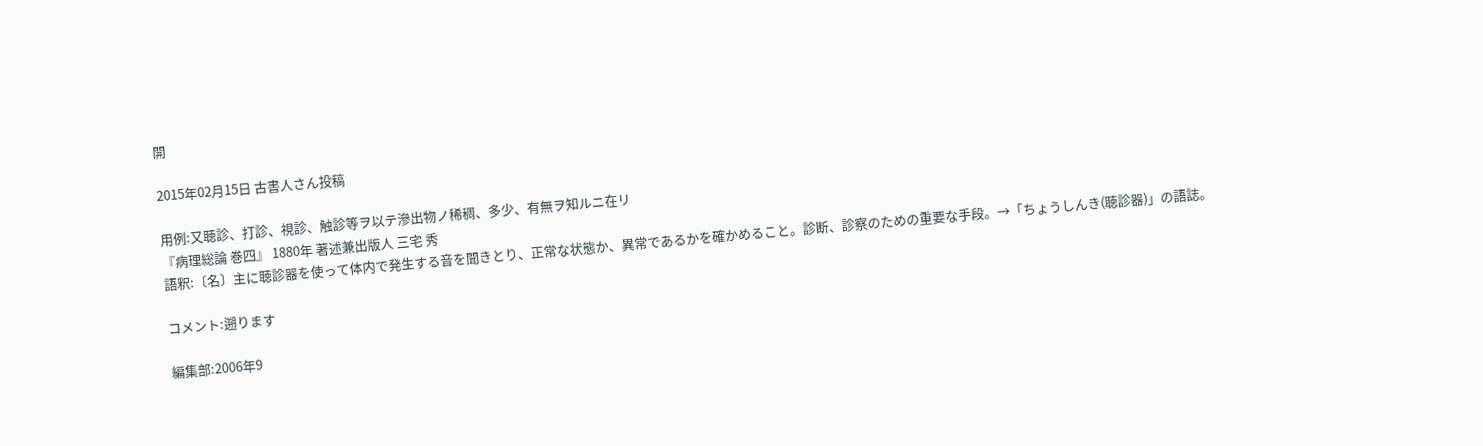開

2015年02月15日 古書人さん投稿

用例:又聴診、打診、視診、触診等ヲ以テ滲出物ノ稀稠、多少、有無ヲ知ルニ在リ
『病理総論 巻四』 1880年 著述兼出版人 三宅 秀
語釈:〔名〕主に聴診器を使って体内で発生する音を聞きとり、正常な状態か、異常であるかを確かめること。診断、診察のための重要な手段。→「ちょうしんき(聴診器)」の語誌。

コメント:遡ります

編集部:2006年9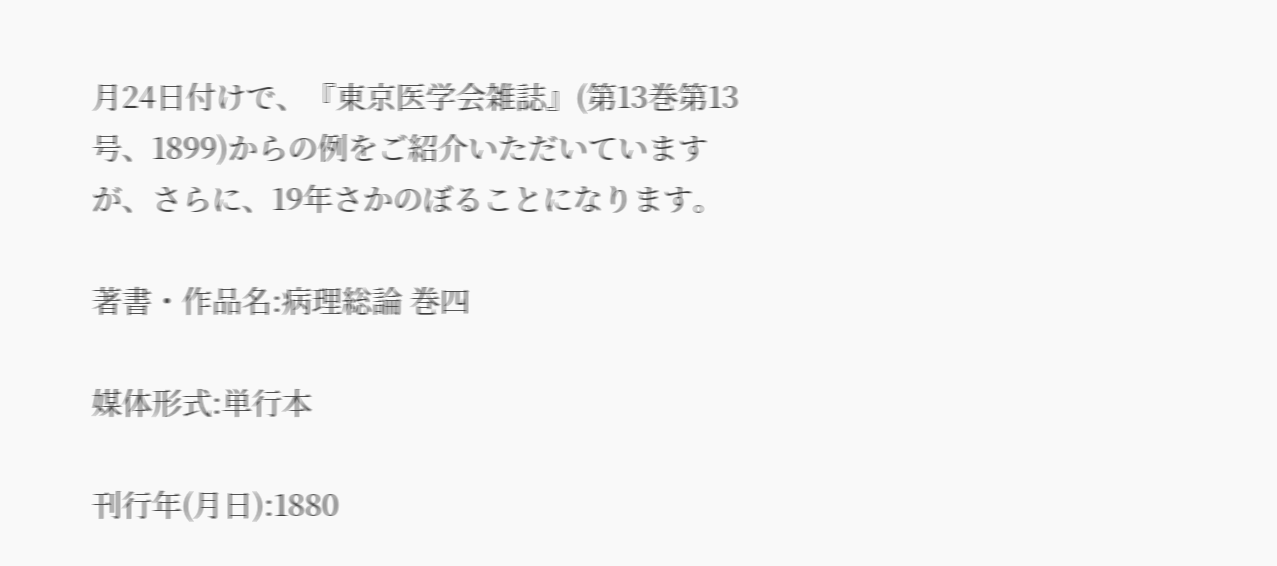月24日付けで、『東京医学会雑誌』(第13巻第13号、1899)からの例をご紹介いただいていますが、さらに、19年さかのぼることになります。

著書・作品名:病理総論 巻四

媒体形式:単行本

刊行年(月日):1880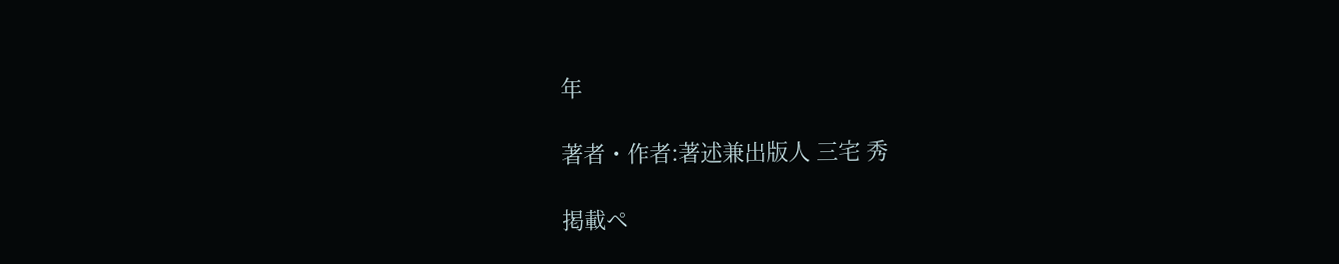年

著者・作者:著述兼出版人 三宅 秀

掲載ペ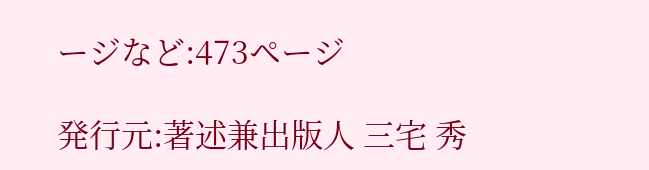ージなど:473ページ

発行元:著述兼出版人 三宅 秀